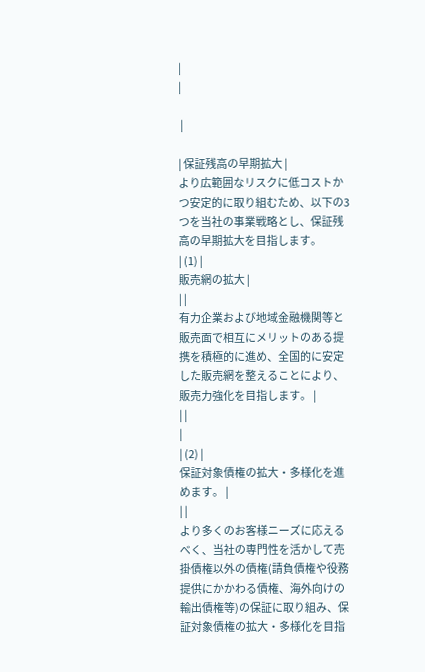|
|

 |

| 保証残高の早期拡大 |
より広範囲なリスクに低コストかつ安定的に取り組むため、以下の3つを当社の事業戦略とし、保証残高の早期拡大を目指します。
| (1) |
販売網の拡大 |
| |
有力企業および地域金融機関等と販売面で相互にメリットのある提携を積極的に進め、全国的に安定した販売網を整えることにより、販売力強化を目指します。 |
| |
|
| (2) |
保証対象債権の拡大・多様化を進めます。 |
| |
より多くのお客様ニーズに応えるべく、当社の専門性を活かして売掛債権以外の債権(請負債権や役務提供にかかわる債権、海外向けの輸出債権等)の保証に取り組み、保証対象債権の拡大・多様化を目指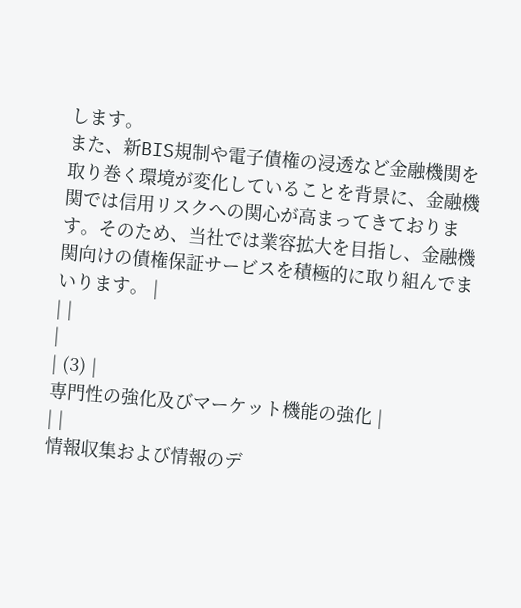します。
また、新BIS規制や電子債権の浸透など金融機関を取り巻く環境が変化していることを背景に、金融機関では信用リスクへの関心が高まってきております。そのため、当社では業容拡大を目指し、金融機関向けの債権保証サービスを積極的に取り組んでまいります。 |
| |
|
| (3) |
専門性の強化及びマーケット機能の強化 |
| |
情報収集および情報のデ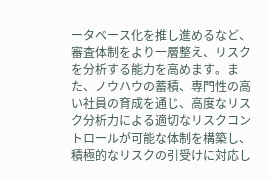ータベース化を推し進めるなど、審査体制をより一層整え、リスクを分析する能力を高めます。また、ノウハウの蓄積、専門性の高い社員の育成を通じ、高度なリスク分析力による適切なリスクコントロールが可能な体制を構築し、積極的なリスクの引受けに対応し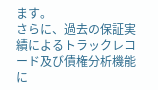ます。
さらに、過去の保証実績によるトラックレコード及び債権分析機能に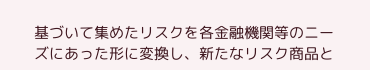基づいて集めたリスクを各金融機関等のニーズにあった形に変換し、新たなリスク商品と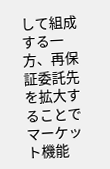して組成する一方、再保証委託先を拡大することでマーケット機能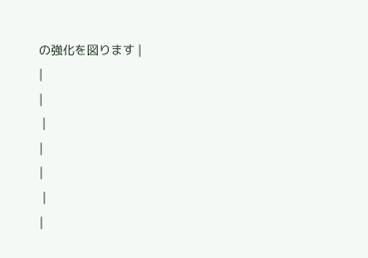の強化を図ります |
|
|
 |
|
|
 |
|